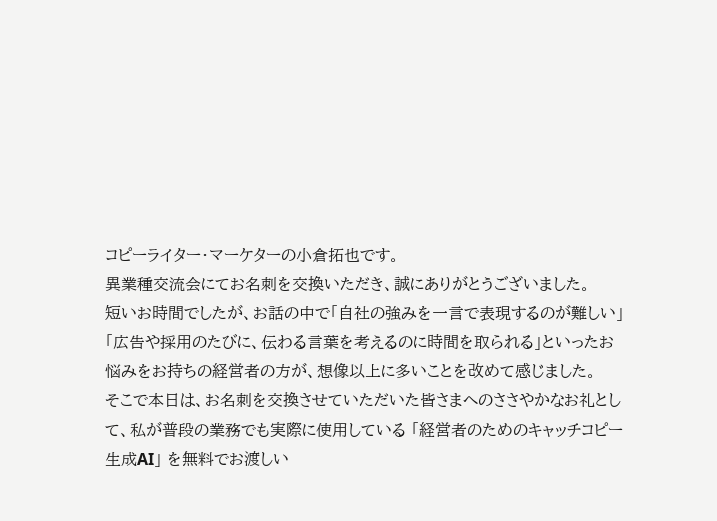コピーライター・マーケターの小倉拓也です。
異業種交流会にてお名刺を交換いただき、誠にありがとうございました。
短いお時間でしたが、お話の中で「自社の強みを一言で表現するのが難しい」「広告や採用のたびに、伝わる言葉を考えるのに時間を取られる」といったお悩みをお持ちの経営者の方が、想像以上に多いことを改めて感じました。
そこで本日は、お名刺を交換させていただいた皆さまへのささやかなお礼として、私が普段の業務でも実際に使用している 「経営者のためのキャッチコピー生成AI」 を無料でお渡しい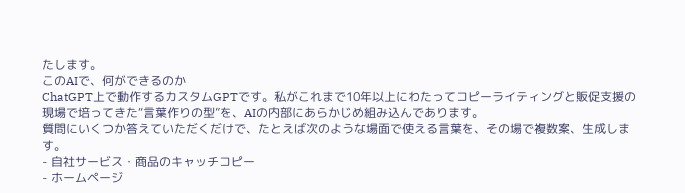たします。
このAIで、何ができるのか
ChatGPT上で動作するカスタムGPTです。私がこれまで10年以上にわたってコピーライティングと販促支援の現場で培ってきた“言葉作りの型”を、AIの内部にあらかじめ組み込んであります。
質問にいくつか答えていただくだけで、たとえば次のような場面で使える言葉を、その場で複数案、生成します。
- 自社サービス・商品のキャッチコピー
- ホームページ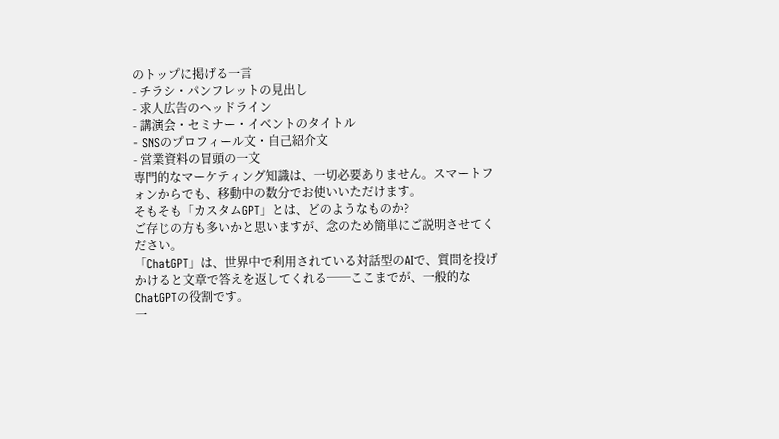のトップに掲げる一言
- チラシ・パンフレットの見出し
- 求人広告のヘッドライン
- 講演会・セミナー・イベントのタイトル
- SNSのプロフィール文・自己紹介文
- 営業資料の冒頭の一文
専門的なマーケティング知識は、一切必要ありません。スマートフォンからでも、移動中の数分でお使いいただけます。
そもそも「カスタムGPT」とは、どのようなものか?
ご存じの方も多いかと思いますが、念のため簡単にご説明させてください。
「ChatGPT」は、世界中で利用されている対話型のAIで、質問を投げかけると文章で答えを返してくれる──ここまでが、一般的なChatGPTの役割です。
一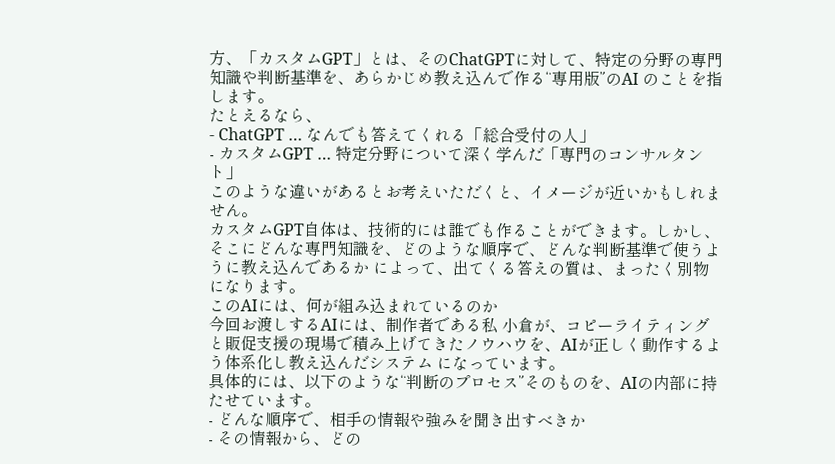方、「カスタムGPT」とは、そのChatGPTに対して、特定の分野の専門知識や判断基準を、あらかじめ教え込んで作る“専用版”のAI のことを指します。
たとえるなら、
- ChatGPT … なんでも答えてくれる「総合受付の人」
- カスタムGPT … 特定分野について深く学んだ「専門のコンサルタント」
このような違いがあるとお考えいただくと、イメージが近いかもしれません。
カスタムGPT自体は、技術的には誰でも作ることができます。しかし、そこにどんな専門知識を、どのような順序で、どんな判断基準で使うように教え込んであるか によって、出てくる答えの質は、まったく別物になります。
このAIには、何が組み込まれているのか
今回お渡しするAIには、制作者である私 小倉が、コピーライティングと販促支援の現場で積み上げてきたノウハウを、AIが正しく動作するよう体系化し教え込んだシステム になっています。
具体的には、以下のような“判断のプロセス”そのものを、AIの内部に持たせています。
- どんな順序で、相手の情報や強みを聞き出すべきか
- その情報から、どの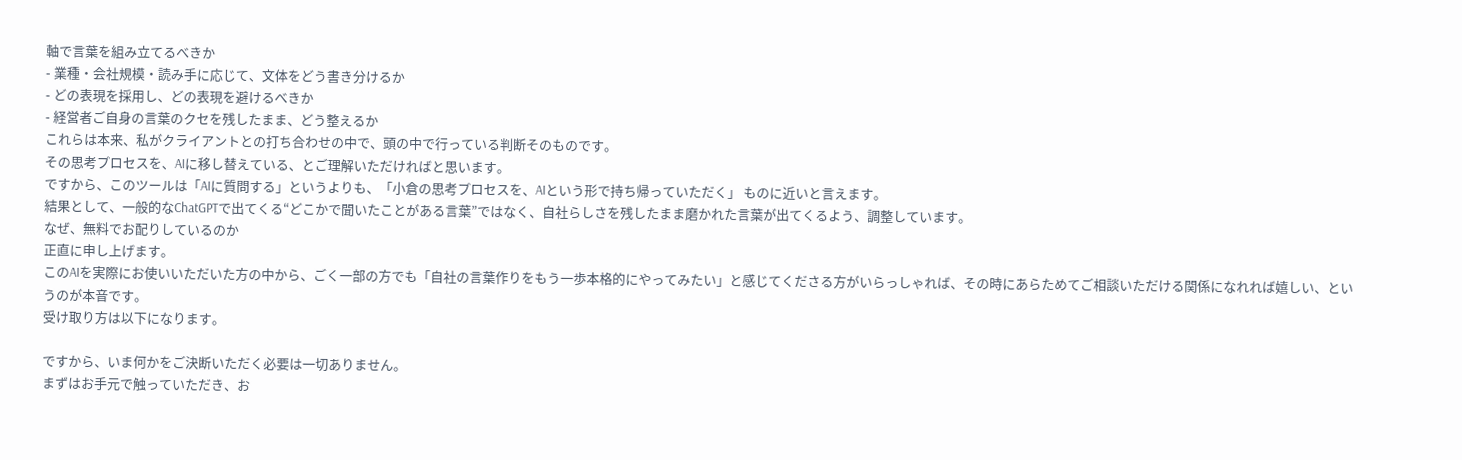軸で言葉を組み立てるべきか
- 業種・会社規模・読み手に応じて、文体をどう書き分けるか
- どの表現を採用し、どの表現を避けるべきか
- 経営者ご自身の言葉のクセを残したまま、どう整えるか
これらは本来、私がクライアントとの打ち合わせの中で、頭の中で行っている判断そのものです。
その思考プロセスを、AIに移し替えている、とご理解いただければと思います。
ですから、このツールは「AIに質問する」というよりも、「小倉の思考プロセスを、AIという形で持ち帰っていただく」 ものに近いと言えます。
結果として、一般的なChatGPTで出てくる“どこかで聞いたことがある言葉”ではなく、自社らしさを残したまま磨かれた言葉が出てくるよう、調整しています。
なぜ、無料でお配りしているのか
正直に申し上げます。
このAIを実際にお使いいただいた方の中から、ごく一部の方でも「自社の言葉作りをもう一歩本格的にやってみたい」と感じてくださる方がいらっしゃれば、その時にあらためてご相談いただける関係になれれば嬉しい、というのが本音です。
受け取り方は以下になります。

ですから、いま何かをご決断いただく必要は一切ありません。
まずはお手元で触っていただき、お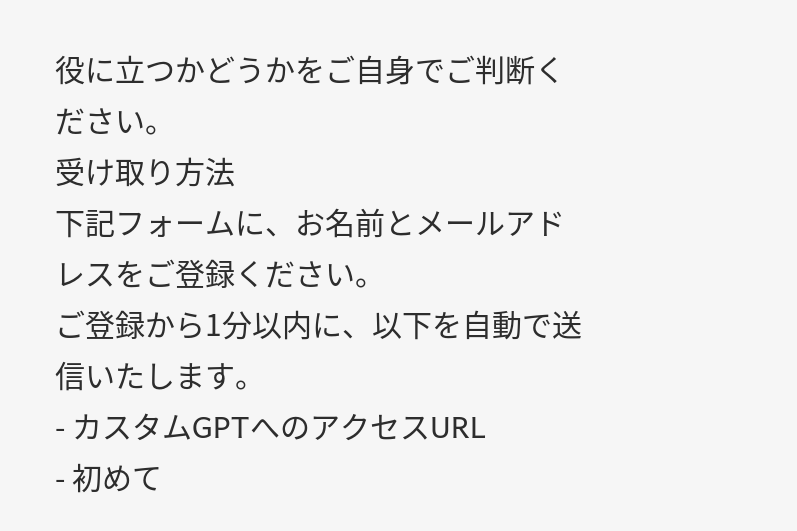役に立つかどうかをご自身でご判断ください。
受け取り方法
下記フォームに、お名前とメールアドレスをご登録ください。
ご登録から1分以内に、以下を自動で送信いたします。
- カスタムGPTへのアクセスURL
- 初めて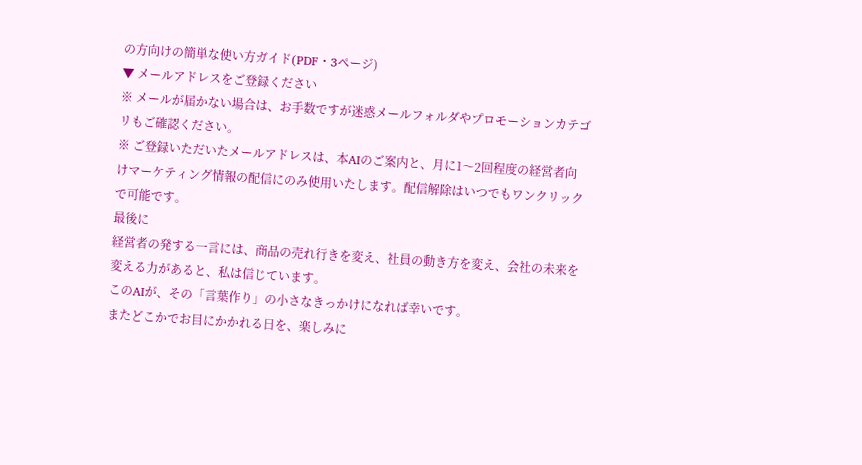の方向けの簡単な使い方ガイド(PDF・3ページ)
▼ メールアドレスをご登録ください
※ メールが届かない場合は、お手数ですが迷惑メールフォルダやプロモーションカテゴリもご確認ください。
※ ご登録いただいたメールアドレスは、本AIのご案内と、月に1〜2回程度の経営者向けマーケティング情報の配信にのみ使用いたします。配信解除はいつでもワンクリックで可能です。
最後に
経営者の発する一言には、商品の売れ行きを変え、社員の動き方を変え、会社の未来を変える力があると、私は信じています。
このAIが、その「言葉作り」の小さなきっかけになれば幸いです。
またどこかでお目にかかれる日を、楽しみに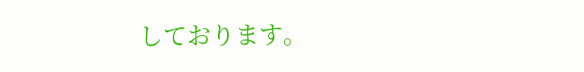しております。